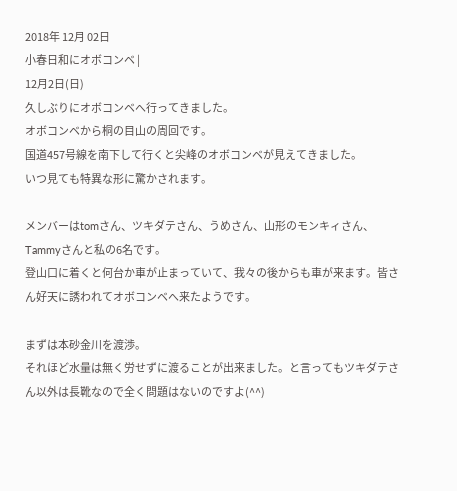2018年 12月 02日
小春日和にオボコンベ |
12月2日(日)
久しぶりにオボコンベへ行ってきました。
オボコンベから桐の目山の周回です。
国道457号線を南下して行くと尖峰のオボコンベが見えてきました。
いつ見ても特異な形に驚かされます。

メンバーはtomさん、ツキダテさん、うめさん、山形のモンキィさん、Tammyさんと私の6名です。
登山口に着くと何台か車が止まっていて、我々の後からも車が来ます。皆さん好天に誘われてオボコンベへ来たようです。

まずは本砂金川を渡渉。
それほど水量は無く労せずに渡ることが出来ました。と言ってもツキダテさん以外は長靴なので全く問題はないのですよ(^^)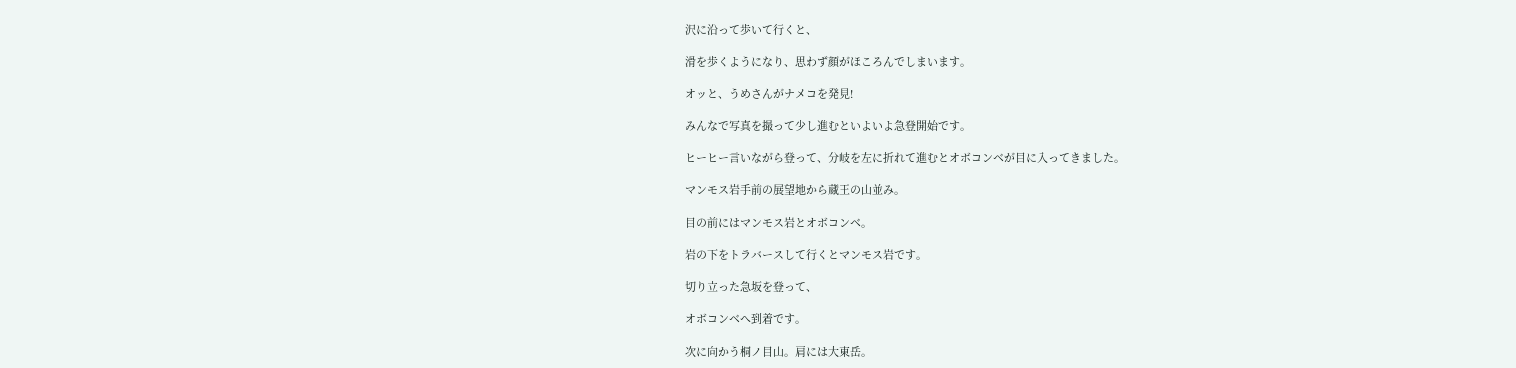沢に沿って歩いて行くと、

滑を歩くようになり、思わず顔がほころんでしまいます。

オッと、うめさんがナメコを発見!

みんなで写真を撮って少し進むといよいよ急登開始です。

ヒーヒー言いながら登って、分岐を左に折れて進むとオボコンベが目に入ってきました。

マンモス岩手前の展望地から蔵王の山並み。

目の前にはマンモス岩とオボコンベ。

岩の下をトラバースして行くとマンモス岩です。

切り立った急坂を登って、

オボコンベへ到着です。

次に向かう桐ノ目山。肩には大東岳。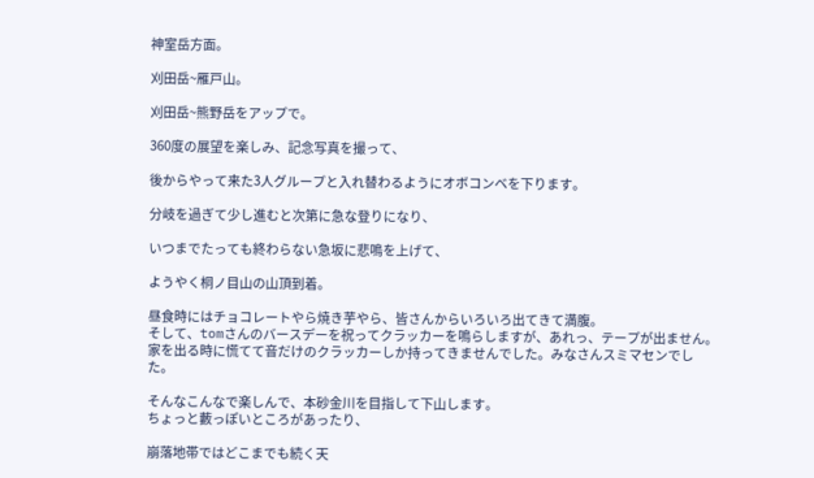神室岳方面。

刈田岳~雁戸山。

刈田岳~熊野岳をアップで。

360度の展望を楽しみ、記念写真を撮って、

後からやって来た3人グループと入れ替わるようにオボコンベを下ります。

分岐を過ぎて少し進むと次第に急な登りになり、

いつまでたっても終わらない急坂に悲鳴を上げて、

ようやく桐ノ目山の山頂到着。

昼食時にはチョコレートやら焼き芋やら、皆さんからいろいろ出てきて満腹。
そして、tomさんのバースデーを祝ってクラッカーを鳴らしますが、あれっ、テープが出ません。家を出る時に慌てて音だけのクラッカーしか持ってきませんでした。みなさんスミマセンでした。

そんなこんなで楽しんで、本砂金川を目指して下山します。
ちょっと藪っぽいところがあったり、

崩落地帯ではどこまでも続く天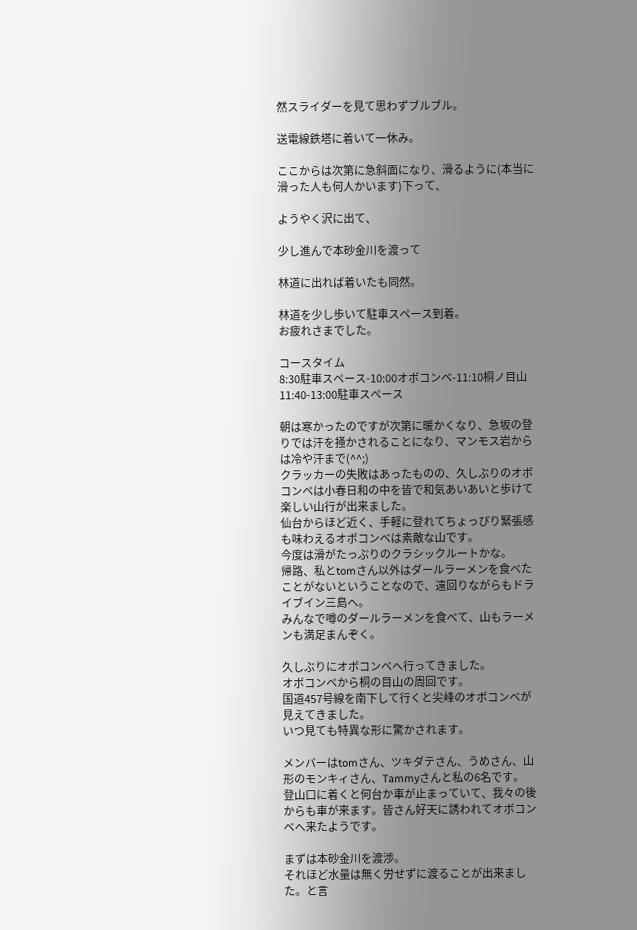然スライダーを見て思わずブルブル。

送電線鉄塔に着いて一休み。

ここからは次第に急斜面になり、滑るように(本当に滑った人も何人かいます)下って、

ようやく沢に出て、

少し進んで本砂金川を渡って

林道に出れば着いたも同然。

林道を少し歩いて駐車スペース到着。
お疲れさまでした。

コースタイム
8:30駐車スペース-10:00オボコンベ-11:10桐ノ目山11:40-13:00駐車スペース

朝は寒かったのですが次第に暖かくなり、急坂の登りでは汗を掻かされることになり、マンモス岩からは冷や汗まで(^^;)
クラッカーの失敗はあったものの、久しぶりのオボコンベは小春日和の中を皆で和気あいあいと歩けて楽しい山行が出来ました。
仙台からほど近く、手軽に登れてちょっぴり緊張感も味わえるオボコンベは素敵な山です。
今度は滑がたっぷりのクラシックルートかな。
帰路、私とtomさん以外はダールラーメンを食べたことがないということなので、遠回りながらもドライブイン三島へ。
みんなで噂のダールラーメンを食べて、山もラーメンも満足まんぞく。

久しぶりにオボコンベへ行ってきました。
オボコンベから桐の目山の周回です。
国道457号線を南下して行くと尖峰のオボコンベが見えてきました。
いつ見ても特異な形に驚かされます。

メンバーはtomさん、ツキダテさん、うめさん、山形のモンキィさん、Tammyさんと私の6名です。
登山口に着くと何台か車が止まっていて、我々の後からも車が来ます。皆さん好天に誘われてオボコンベへ来たようです。

まずは本砂金川を渡渉。
それほど水量は無く労せずに渡ることが出来ました。と言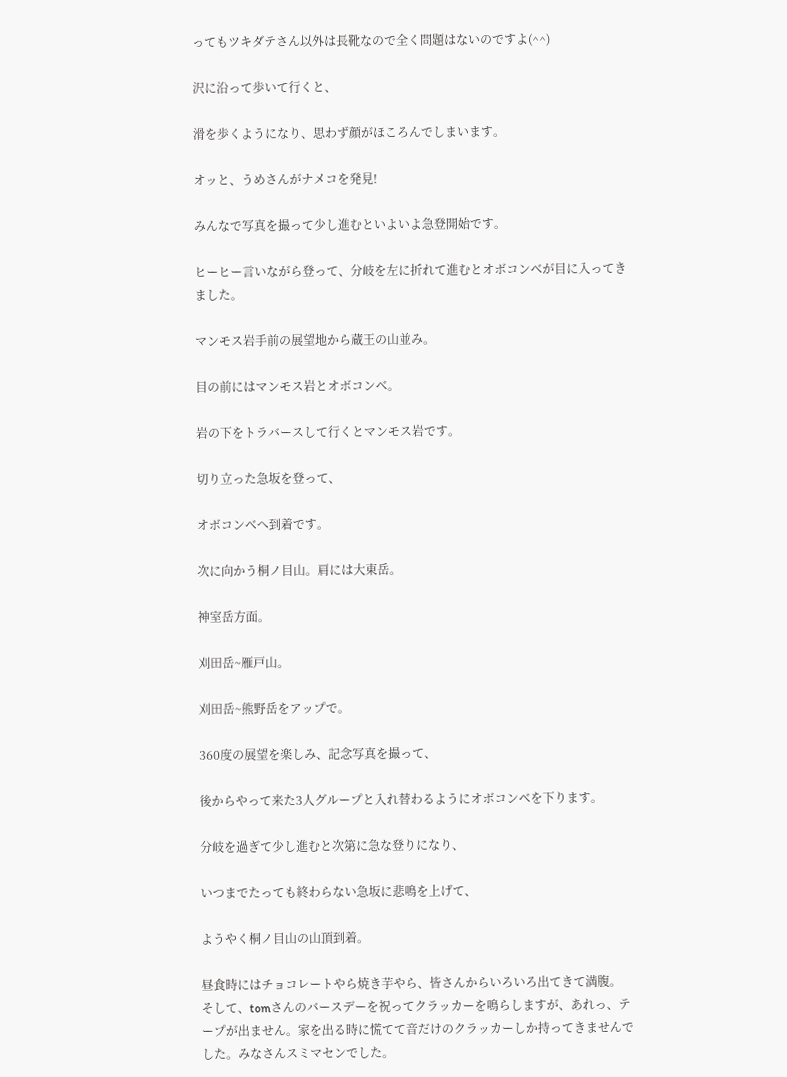ってもツキダテさん以外は長靴なので全く問題はないのですよ(^^)

沢に沿って歩いて行くと、

滑を歩くようになり、思わず顔がほころんでしまいます。

オッと、うめさんがナメコを発見!

みんなで写真を撮って少し進むといよいよ急登開始です。

ヒーヒー言いながら登って、分岐を左に折れて進むとオボコンベが目に入ってきました。

マンモス岩手前の展望地から蔵王の山並み。

目の前にはマンモス岩とオボコンベ。

岩の下をトラバースして行くとマンモス岩です。

切り立った急坂を登って、

オボコンベへ到着です。

次に向かう桐ノ目山。肩には大東岳。

神室岳方面。

刈田岳~雁戸山。

刈田岳~熊野岳をアップで。

360度の展望を楽しみ、記念写真を撮って、

後からやって来た3人グループと入れ替わるようにオボコンベを下ります。

分岐を過ぎて少し進むと次第に急な登りになり、

いつまでたっても終わらない急坂に悲鳴を上げて、

ようやく桐ノ目山の山頂到着。

昼食時にはチョコレートやら焼き芋やら、皆さんからいろいろ出てきて満腹。
そして、tomさんのバースデーを祝ってクラッカーを鳴らしますが、あれっ、テープが出ません。家を出る時に慌てて音だけのクラッカーしか持ってきませんでした。みなさんスミマセンでした。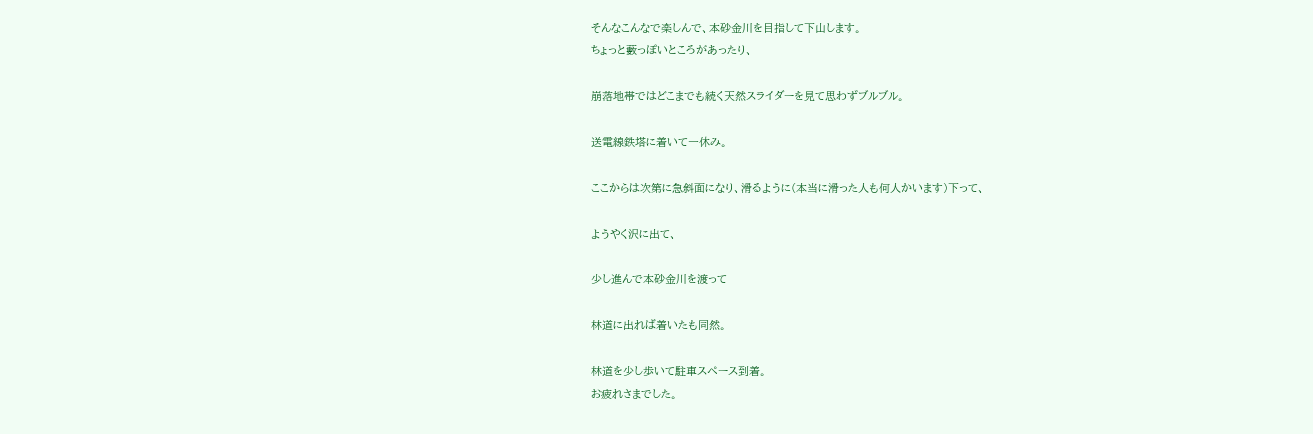そんなこんなで楽しんで、本砂金川を目指して下山します。
ちょっと藪っぽいところがあったり、

崩落地帯ではどこまでも続く天然スライダーを見て思わずブルブル。

送電線鉄塔に着いて一休み。

ここからは次第に急斜面になり、滑るように(本当に滑った人も何人かいます)下って、

ようやく沢に出て、

少し進んで本砂金川を渡って

林道に出れば着いたも同然。

林道を少し歩いて駐車スペース到着。
お疲れさまでした。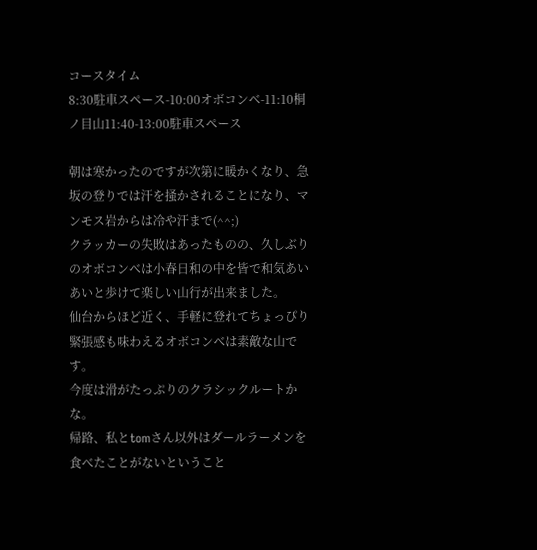コースタイム
8:30駐車スペース-10:00オボコンベ-11:10桐ノ目山11:40-13:00駐車スペース

朝は寒かったのですが次第に暖かくなり、急坂の登りでは汗を掻かされることになり、マンモス岩からは冷や汗まで(^^;)
クラッカーの失敗はあったものの、久しぶりのオボコンベは小春日和の中を皆で和気あいあいと歩けて楽しい山行が出来ました。
仙台からほど近く、手軽に登れてちょっぴり緊張感も味わえるオボコンベは素敵な山です。
今度は滑がたっぷりのクラシックルートかな。
帰路、私とtomさん以外はダールラーメンを食べたことがないということ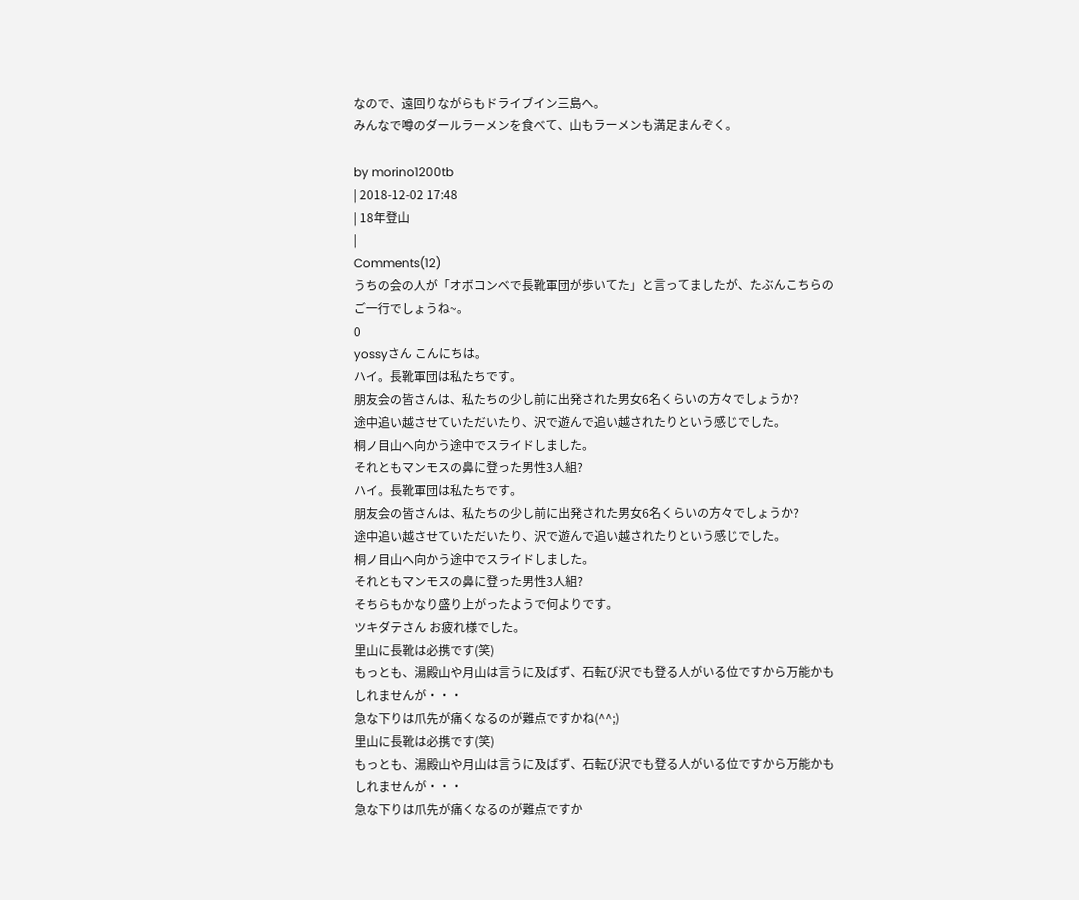なので、遠回りながらもドライブイン三島へ。
みんなで噂のダールラーメンを食べて、山もラーメンも満足まんぞく。

by morino1200tb
| 2018-12-02 17:48
| 18年登山
|
Comments(12)
うちの会の人が「オボコンベで長靴軍団が歩いてた」と言ってましたが、たぶんこちらのご一行でしょうね~。
0
yossyさん こんにちは。
ハイ。長靴軍団は私たちです。
朋友会の皆さんは、私たちの少し前に出発された男女6名くらいの方々でしょうか?
途中追い越させていただいたり、沢で遊んで追い越されたりという感じでした。
桐ノ目山へ向かう途中でスライドしました。
それともマンモスの鼻に登った男性3人組?
ハイ。長靴軍団は私たちです。
朋友会の皆さんは、私たちの少し前に出発された男女6名くらいの方々でしょうか?
途中追い越させていただいたり、沢で遊んで追い越されたりという感じでした。
桐ノ目山へ向かう途中でスライドしました。
それともマンモスの鼻に登った男性3人組?
そちらもかなり盛り上がったようで何よりです。
ツキダテさん お疲れ様でした。
里山に長靴は必携です(笑)
もっとも、湯殿山や月山は言うに及ばず、石転び沢でも登る人がいる位ですから万能かもしれませんが・・・
急な下りは爪先が痛くなるのが難点ですかね(^^;)
里山に長靴は必携です(笑)
もっとも、湯殿山や月山は言うに及ばず、石転び沢でも登る人がいる位ですから万能かもしれませんが・・・
急な下りは爪先が痛くなるのが難点ですか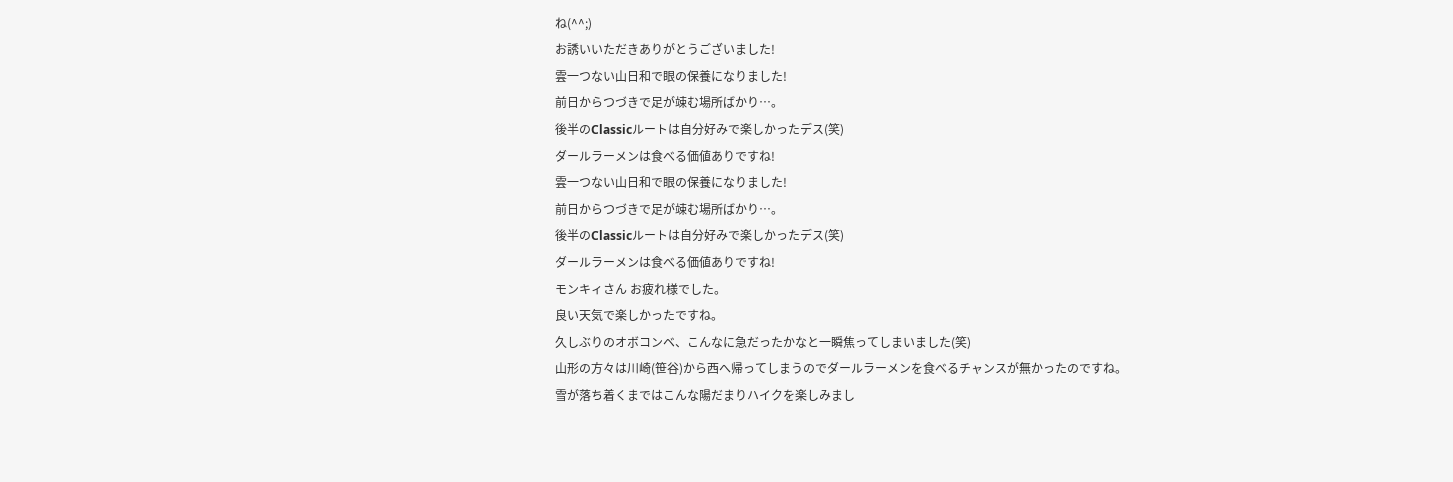ね(^^;)
お誘いいただきありがとうございました!
雲一つない山日和で眼の保養になりました!
前日からつづきで足が竦む場所ばかり…。
後半のClassicルートは自分好みで楽しかったデス(笑)
ダールラーメンは食べる価値ありですね!
雲一つない山日和で眼の保養になりました!
前日からつづきで足が竦む場所ばかり…。
後半のClassicルートは自分好みで楽しかったデス(笑)
ダールラーメンは食べる価値ありですね!
モンキィさん お疲れ様でした。
良い天気で楽しかったですね。
久しぶりのオボコンベ、こんなに急だったかなと一瞬焦ってしまいました(笑)
山形の方々は川崎(笹谷)から西へ帰ってしまうのでダールラーメンを食べるチャンスが無かったのですね。
雪が落ち着くまではこんな陽だまりハイクを楽しみまし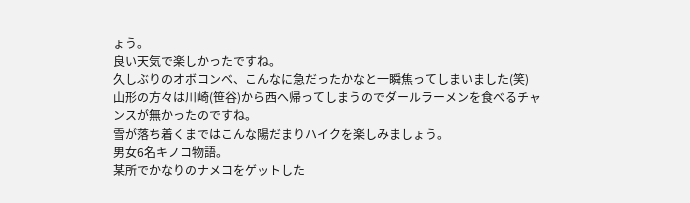ょう。
良い天気で楽しかったですね。
久しぶりのオボコンベ、こんなに急だったかなと一瞬焦ってしまいました(笑)
山形の方々は川崎(笹谷)から西へ帰ってしまうのでダールラーメンを食べるチャンスが無かったのですね。
雪が落ち着くまではこんな陽だまりハイクを楽しみましょう。
男女6名キノコ物語。
某所でかなりのナメコをゲットした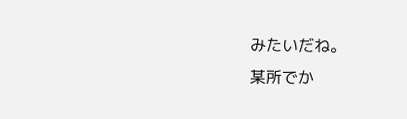みたいだね。
某所でか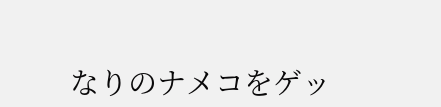なりのナメコをゲッ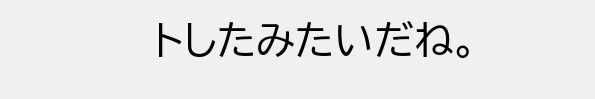トしたみたいだね。